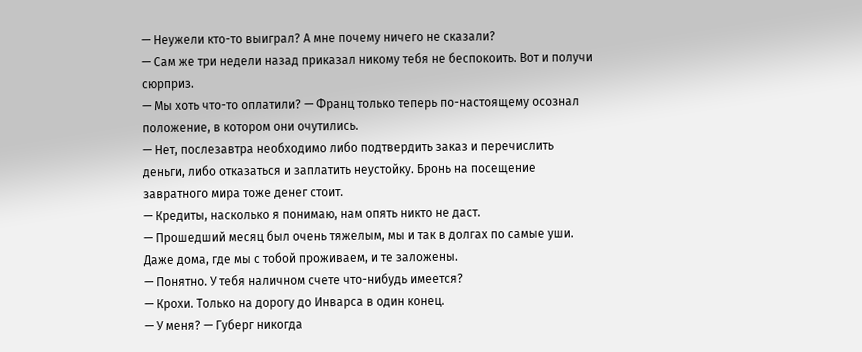— Неужели кто-то выиграл? А мне почему ничего не сказали?
— Сам же три недели назад приказал никому тебя не беспокоить. Вот и получи сюрприз.
— Мы хоть что-то оплатили? — Франц только теперь по-настоящему осознал положение, в котором они очутились.
— Нет, послезавтра необходимо либо подтвердить заказ и перечислить деньги, либо отказаться и заплатить неустойку. Бронь на посещение завратного мира тоже денег стоит.
— Кредиты, насколько я понимаю, нам опять никто не даст.
— Прошедший месяц был очень тяжелым, мы и так в долгах по самые уши. Даже дома, где мы с тобой проживаем, и те заложены.
— Понятно. У тебя наличном счете что-нибудь имеется?
— Крохи. Только на дорогу до Инварса в один конец.
— У меня? — Губерг никогда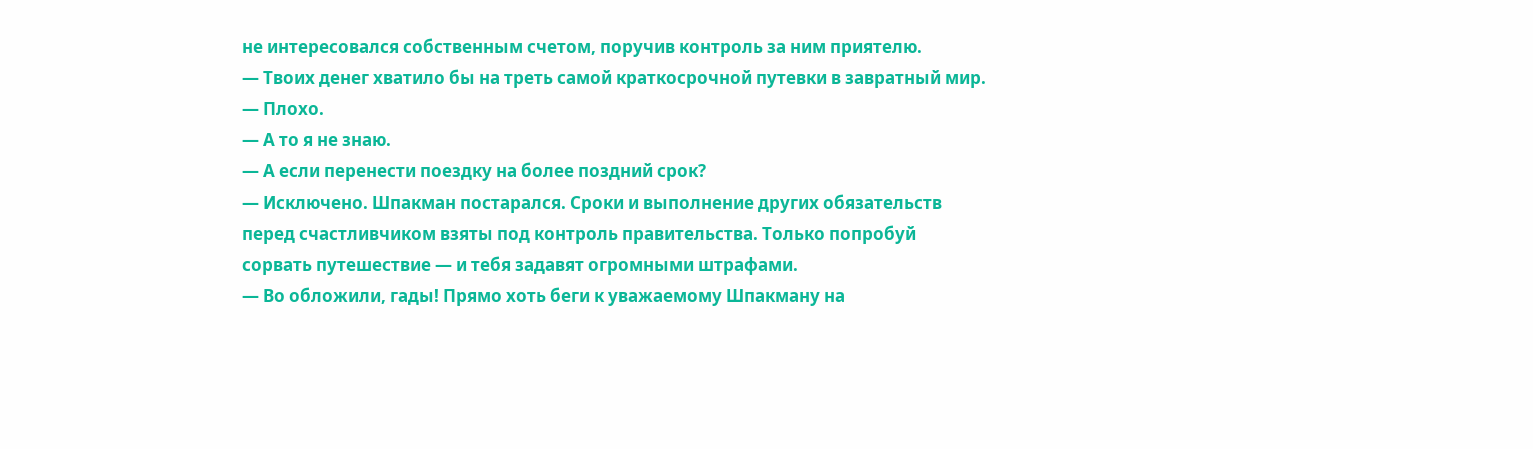не интересовался собственным счетом, поручив контроль за ним приятелю.
— Твоих денег хватило бы на треть самой краткосрочной путевки в завратный мир.
— Плохо.
— А то я не знаю.
— А если перенести поездку на более поздний срок?
— Исключено. Шпакман постарался. Сроки и выполнение других обязательств перед счастливчиком взяты под контроль правительства. Только попробуй сорвать путешествие — и тебя задавят огромными штрафами.
— Во обложили, гады! Прямо хоть беги к уважаемому Шпакману на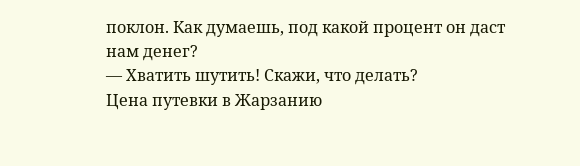поклон. Как думаешь, под какой процент он даст нам денег?
— Хватить шутить! Скажи, что делать?
Цена путевки в Жарзанию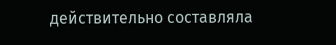действительно составляла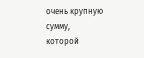очень крупную сумму, которой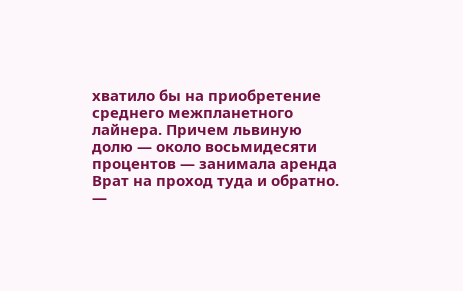хватило бы на приобретение среднего межпланетного лайнера. Причем львиную долю — около восьмидесяти процентов — занимала аренда Врат на проход туда и обратно.
—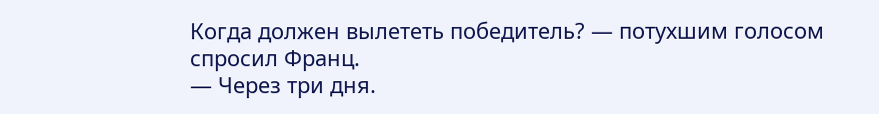Когда должен вылететь победитель? — потухшим голосом спросил Франц.
— Через три дня.